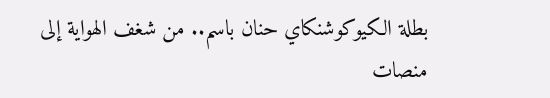بطلة الكيوكوشنكاي حنان باسم.. من شغف الهواية إلى منصات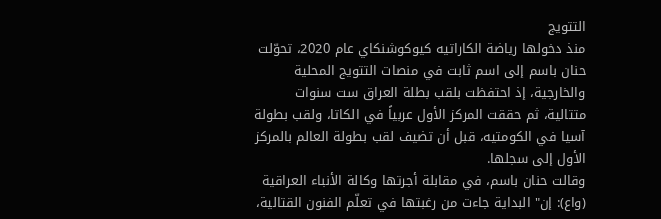التتويج
منذ دخولها رياضة الكاراتيه كيوكوشنكاي عام 2020، تحوّلت حنان باسم إلى اسم ثابت في منصات التتويج المحلية والخارجية، إذ احتفظت بلقب بطلة العراق ست سنوات متتالية، ثم حققت المركز الأول عربياً في الكاتا، ولقب بطولة آسيا في الكومتيه، قبل أن تضيف لقب بطولة العالم بالمركز الأول إلى سجلها.
وقالت حنان باسم، في مقابلة أجرتها وكالة الأنباء العراقية (واع): إن" البداية جاءت من رغبتها في تعلّم الفنون القتالية،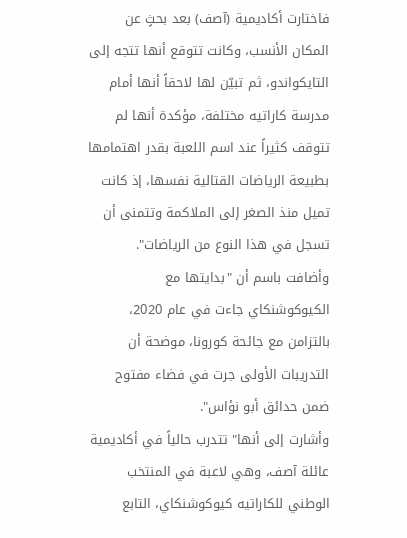فاختارت أكاديمية (آصف) بعد بحثٍ عن المكان الأنسب، وكانت تتوقع أنها تتجه إلى التايكواندو، ثم تبيّن لها لاحقاً أنها أمام مدرسة كاراتيه مختلفة، مؤكدة أنها لم تتوقف كثيراً عند اسم اللعبة بقدر اهتمامها بطبيعة الرياضات القتالية نفسها، إذ كانت تميل منذ الصغر إلى الملاكمة وتتمنى أن تسجل في هذا النوع من الرياضات".
وأضافت باسم أن "بدايتها مع الكيوكوشنكاي جاءت في عام 2020، بالتزامن مع جائحة كورونا، موضحة أن التدريبات الأولى جرت في فضاء مفتوح ضمن حدائق أبو نؤاس".
وأشارت إلى أنها" تتدرب حالياً في أكاديمية عائلة آصف، وهي لاعبة في المنتخب الوطني للكاراتيه كيوكوشنكاي، التابع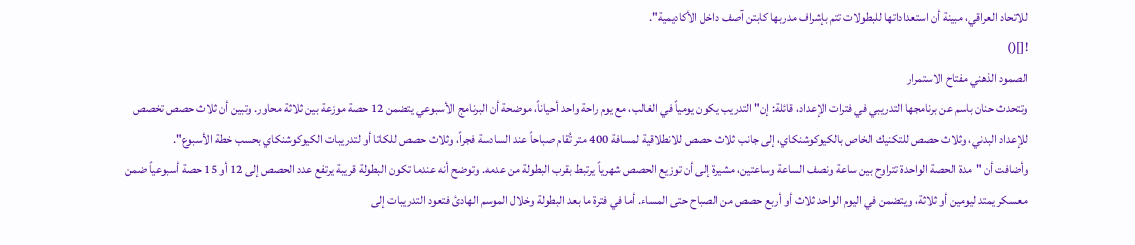للاتحاد العراقي، مبينة أن استعداداتها للبطولات تتم بإشراف مدربها كابتن آصف داخل الأكاديمية".
![]()
الصمود الذهني مفتاح الاستمرار
وتتحدث حنان باسم عن برنامجها التدريبي في فترات الإعداد، قائلة: إن" التدريب يكون يومياً في الغالب، مع يوم راحة واحد أحياناً، موضحة أن البرنامج الأسبوعي يتضمن 12 حصة موزعة بين ثلاثة محاور. وتبين أن ثلاث حصص تخصص للإعداد البدني، وثلاث حصص للتكنيك الخاص بالكيوكوشنكاي، إلى جانب ثلاث حصص للانطلاقية لمسافة 400 متر تُقام صباحاً عند السادسة فجراً، وثلاث حصص للكاتا أو لتدريبات الكيوكوشنكاي بحسب خطة الأسبوع".
وأضافت أن "مدة الحصة الواحدة تتراوح بين ساعة ونصف الساعة وساعتين، مشيرة إلى أن توزيع الحصص شهرياً يرتبط بقرب البطولة من عدمه. وتوضح أنه عندما تكون البطولة قريبة يرتفع عدد الحصص إلى 12 أو 15 حصة أسبوعياً ضمن معسكر يمتد ليومين أو ثلاثة، ويتضمن في اليوم الواحد ثلاث أو أربع حصص من الصباح حتى المساء. أما في فترة ما بعد البطولة وخلال الموسم الهادئ فتعود التدريبات إلى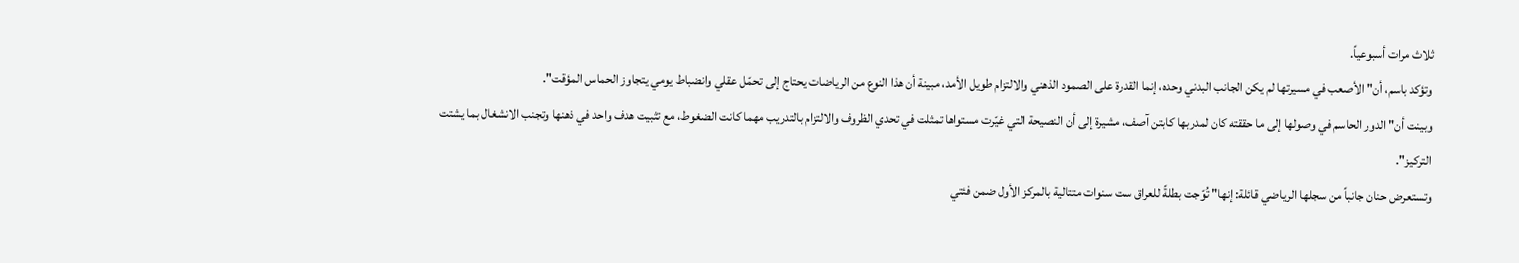ثلاث مرات أسبوعياً.
وتؤكد باسم، أن" الأصعب في مسيرتها لم يكن الجانب البدني وحده، إنما القدرة على الصمود الذهني والالتزام طويل الأمد، مبينة أن هذا النوع من الرياضات يحتاج إلى تحمّل عقلي وانضباط يومي يتجاوز الحماس المؤقت".
وبينت أن" الدور الحاسم في وصولها إلى ما حققته كان لمدربها كابتن آصف، مشيرة إلى أن النصيحة التي غيّرت مستواها تمثلت في تحدي الظروف والالتزام بالتدريب مهما كانت الضغوط، مع تثبيت هدف واحد في ذهنها وتجنب الانشغال بما يشتت التركيز".
وتستعرض حنان جانباً من سجلها الرياضي قائلة: إنها" تُوّجت بطلةً للعراق ست سنوات متتالية بالمركز الأول ضمن فئتي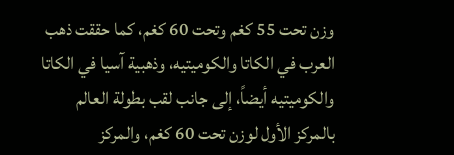وزن تحت 55 كغم وتحت 60 كغم، كما حققت ذهب العرب في الكاتا والكوميتيه، وذهبية آسيا في الكاتا والكوميتيه أيضاً، إلى جانب لقب بطولة العالم بالمركز الأول لوزن تحت 60 كغم، والمركز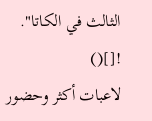الثالث في الكاتا".
![]()
لاعبات أكثر وحضور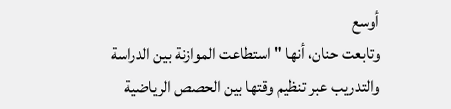أوسع
وتابعت حنان، أنها " استطاعت الموازنة بين الدراسة والتدريب عبر تنظيم وقتها بين الحصص الرياضية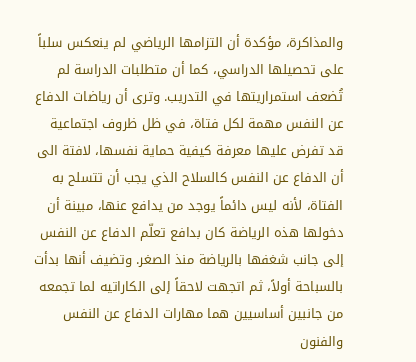والمذاكرة، مؤكدة أن التزامها الرياضي لم ينعكس سلباً على تحصيلها الدراسي، كما أن متطلبات الدراسة لم تُضعف استمراريتها في التدريب. وترى أن رياضات الدفاع عن النفس مهمة لكل فتاة، في ظل ظروف اجتماعية قد تفرض عليها معرفة كيفية حماية نفسها، لافتة الى أن الدفاع عن النفس كالسلاح الذي يجب أن تتسلح به الفتاة، لأنه ليس دائماً يوجد من يدافع عنها، مبينة أن دخولها هذه الرياضة كان بدافع تعلّم الدفاع عن النفس إلى جانب شغفها بالرياضة منذ الصغر. وتضيف أنها بدأت بالسباحة أولاً، ثم اتجهت لاحقاً إلى الكاراتيه لما تجمعه من جانبين أساسيين هما مهارات الدفاع عن النفس والفنون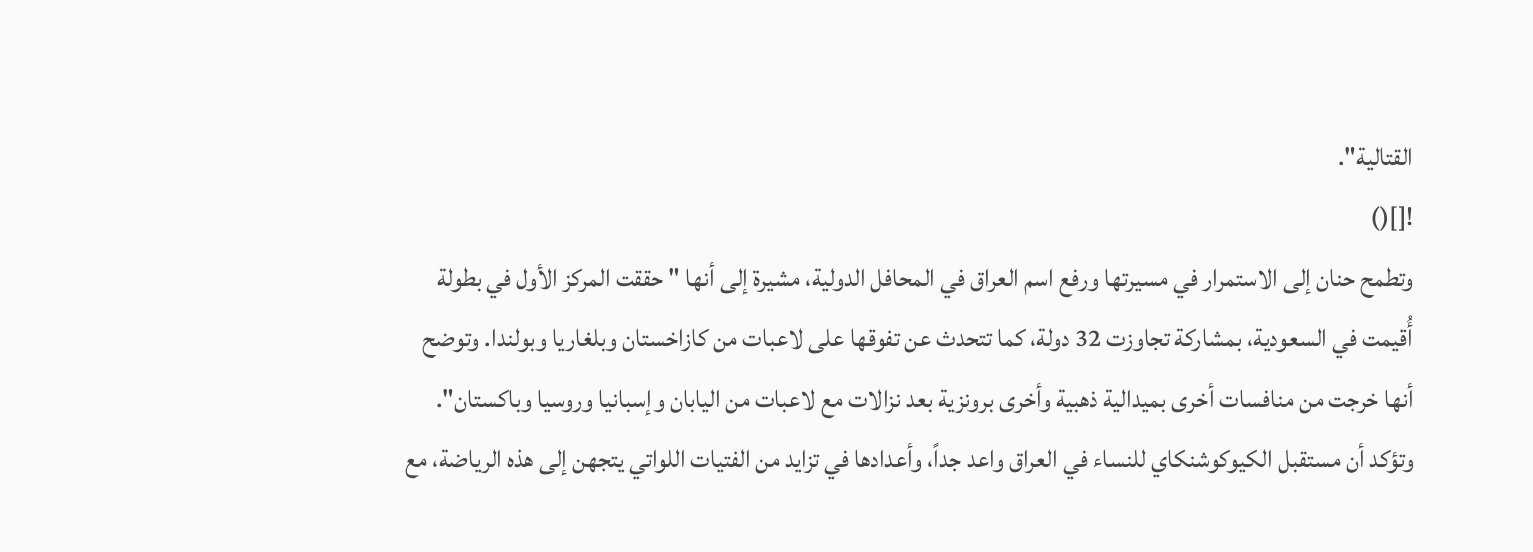القتالية".
![]()
وتطمح حنان إلى الاستمرار في مسيرتها ورفع اسم العراق في المحافل الدولية، مشيرة إلى أنها " حققت المركز الأول في بطولة أُقيمت في السعودية، بمشاركة تجاوزت 32 دولة، كما تتحدث عن تفوقها على لاعبات من كازاخستان وبلغاريا وبولندا. وتوضح أنها خرجت من منافسات أخرى بميدالية ذهبية وأخرى برونزية بعد نزالات مع لاعبات من اليابان وإسبانيا وروسيا وباكستان".
وتؤكد أن مستقبل الكيوكوشنكاي للنساء في العراق واعد جداً، وأعدادها في تزايد من الفتيات اللواتي يتجهن إلى هذه الرياضة، مع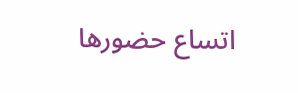اتساع حضورها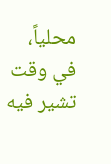محلياً، في وقت تشير فيه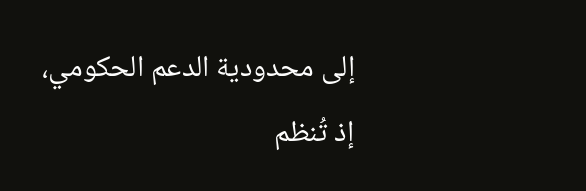إلى محدودية الدعم الحكومي، إذ تُنظم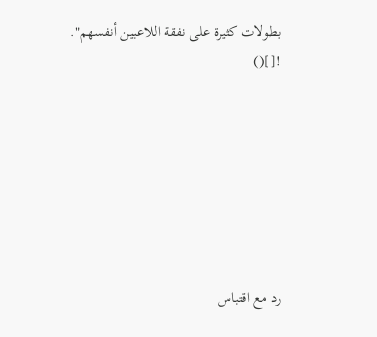بطولات كثيرة على نفقة اللاعبين أنفسهم".
![]()







رد مع اقتباس